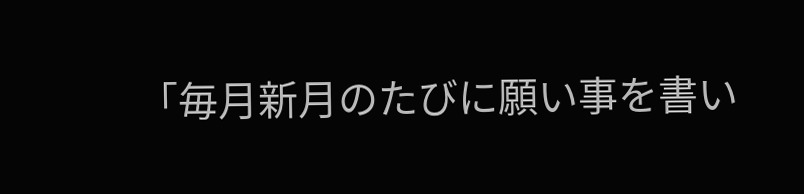「毎月新月のたびに願い事を書い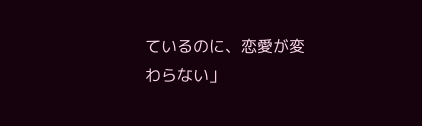ているのに、恋愛が変わらない」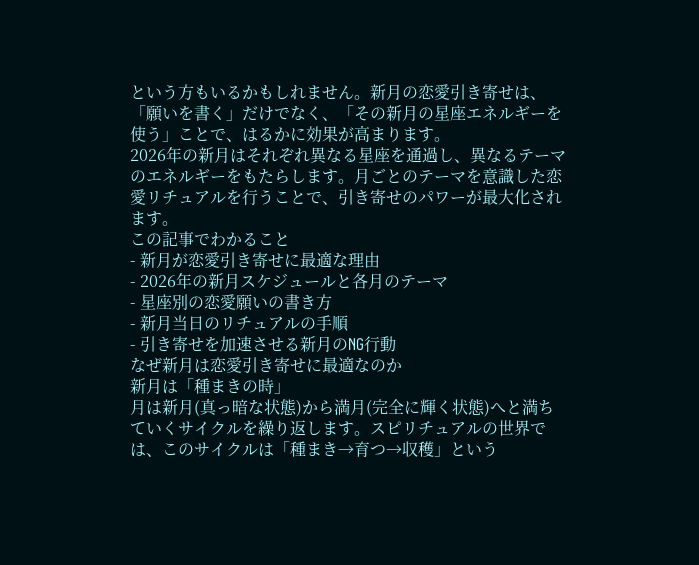という方もいるかもしれません。新月の恋愛引き寄せは、「願いを書く」だけでなく、「その新月の星座エネルギーを使う」ことで、はるかに効果が高まります。
2026年の新月はそれぞれ異なる星座を通過し、異なるテーマのエネルギーをもたらします。月ごとのテーマを意識した恋愛リチュアルを行うことで、引き寄せのパワーが最大化されます。
この記事でわかること
- 新月が恋愛引き寄せに最適な理由
- 2026年の新月スケジュールと各月のテーマ
- 星座別の恋愛願いの書き方
- 新月当日のリチュアルの手順
- 引き寄せを加速させる新月のNG行動
なぜ新月は恋愛引き寄せに最適なのか
新月は「種まきの時」
月は新月(真っ暗な状態)から満月(完全に輝く状態)へと満ちていくサイクルを繰り返します。スピリチュアルの世界では、このサイクルは「種まき→育つ→収穫」という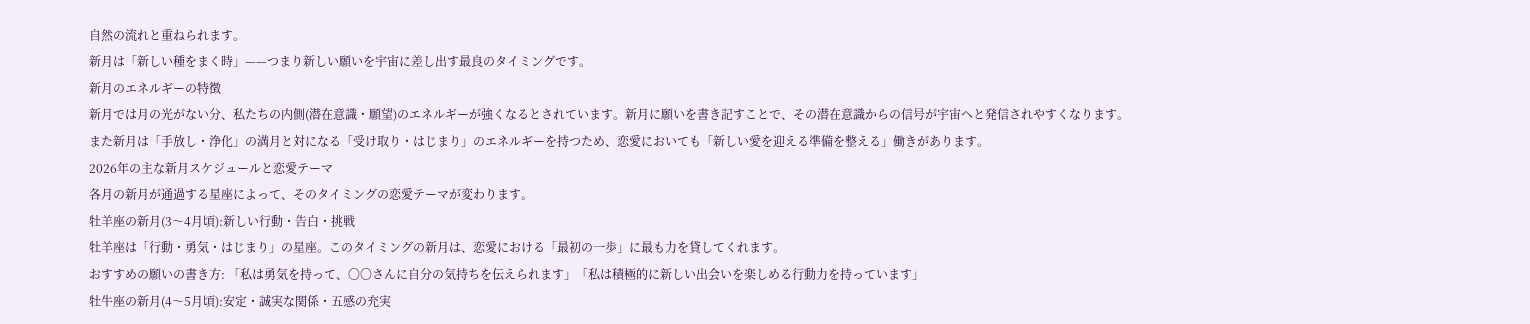自然の流れと重ねられます。
新月は「新しい種をまく時」——つまり新しい願いを宇宙に差し出す最良のタイミングです。
新月のエネルギーの特徴
新月では月の光がない分、私たちの内側(潜在意識・願望)のエネルギーが強くなるとされています。新月に願いを書き記すことで、その潜在意識からの信号が宇宙へと発信されやすくなります。
また新月は「手放し・浄化」の満月と対になる「受け取り・はじまり」のエネルギーを持つため、恋愛においても「新しい愛を迎える準備を整える」働きがあります。
2026年の主な新月スケジュールと恋愛テーマ
各月の新月が通過する星座によって、そのタイミングの恋愛テーマが変わります。
牡羊座の新月(3〜4月頃):新しい行動・告白・挑戦
牡羊座は「行動・勇気・はじまり」の星座。このタイミングの新月は、恋愛における「最初の一歩」に最も力を貸してくれます。
おすすめの願いの書き方: 「私は勇気を持って、〇〇さんに自分の気持ちを伝えられます」「私は積極的に新しい出会いを楽しめる行動力を持っています」
牡牛座の新月(4〜5月頃):安定・誠実な関係・五感の充実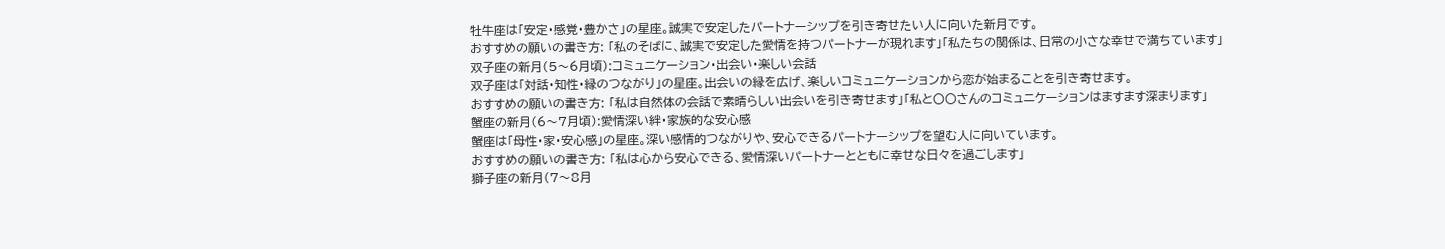牡牛座は「安定・感覚・豊かさ」の星座。誠実で安定したパートナーシップを引き寄せたい人に向いた新月です。
おすすめの願いの書き方: 「私のそばに、誠実で安定した愛情を持つパートナーが現れます」「私たちの関係は、日常の小さな幸せで満ちています」
双子座の新月(5〜6月頃):コミュニケーション・出会い・楽しい会話
双子座は「対話・知性・縁のつながり」の星座。出会いの縁を広げ、楽しいコミュニケーションから恋が始まることを引き寄せます。
おすすめの願いの書き方: 「私は自然体の会話で素晴らしい出会いを引き寄せます」「私と〇〇さんのコミュニケーションはますます深まります」
蟹座の新月(6〜7月頃):愛情深い絆・家族的な安心感
蟹座は「母性・家・安心感」の星座。深い感情的つながりや、安心できるパートナーシップを望む人に向いています。
おすすめの願いの書き方: 「私は心から安心できる、愛情深いパートナーとともに幸せな日々を過ごします」
獅子座の新月(7〜8月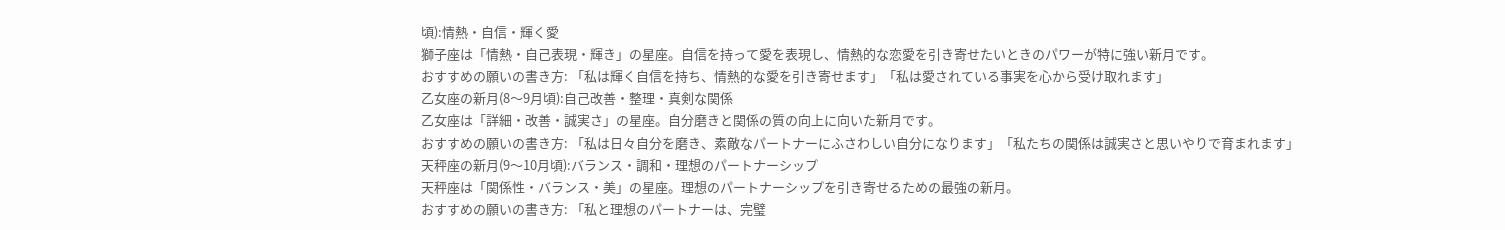頃):情熱・自信・輝く愛
獅子座は「情熱・自己表現・輝き」の星座。自信を持って愛を表現し、情熱的な恋愛を引き寄せたいときのパワーが特に強い新月です。
おすすめの願いの書き方: 「私は輝く自信を持ち、情熱的な愛を引き寄せます」「私は愛されている事実を心から受け取れます」
乙女座の新月(8〜9月頃):自己改善・整理・真剣な関係
乙女座は「詳細・改善・誠実さ」の星座。自分磨きと関係の質の向上に向いた新月です。
おすすめの願いの書き方: 「私は日々自分を磨き、素敵なパートナーにふさわしい自分になります」「私たちの関係は誠実さと思いやりで育まれます」
天秤座の新月(9〜10月頃):バランス・調和・理想のパートナーシップ
天秤座は「関係性・バランス・美」の星座。理想のパートナーシップを引き寄せるための最強の新月。
おすすめの願いの書き方: 「私と理想のパートナーは、完璧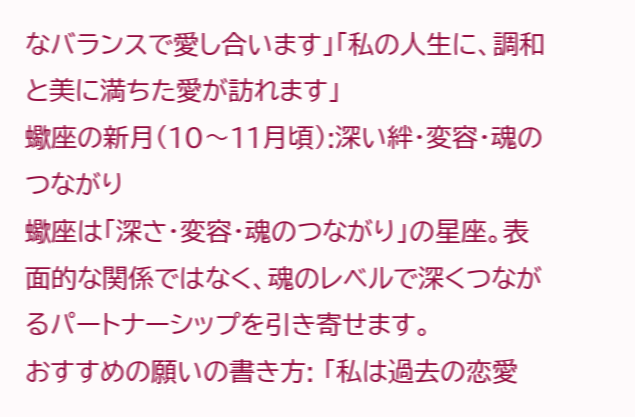なバランスで愛し合います」「私の人生に、調和と美に満ちた愛が訪れます」
蠍座の新月(10〜11月頃):深い絆・変容・魂のつながり
蠍座は「深さ・変容・魂のつながり」の星座。表面的な関係ではなく、魂のレベルで深くつながるパートナーシップを引き寄せます。
おすすめの願いの書き方: 「私は過去の恋愛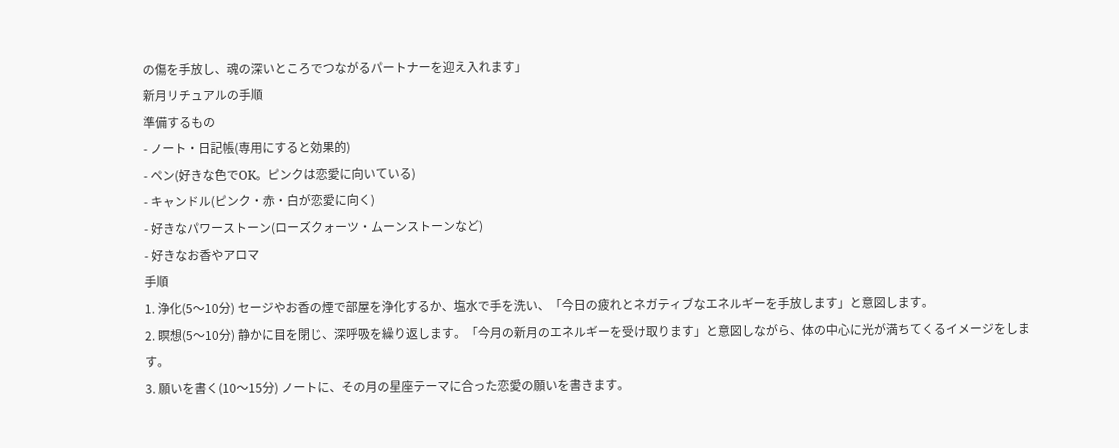の傷を手放し、魂の深いところでつながるパートナーを迎え入れます」
新月リチュアルの手順
準備するもの
- ノート・日記帳(専用にすると効果的)
- ペン(好きな色でOK。ピンクは恋愛に向いている)
- キャンドル(ピンク・赤・白が恋愛に向く)
- 好きなパワーストーン(ローズクォーツ・ムーンストーンなど)
- 好きなお香やアロマ
手順
1. 浄化(5〜10分) セージやお香の煙で部屋を浄化するか、塩水で手を洗い、「今日の疲れとネガティブなエネルギーを手放します」と意図します。
2. 瞑想(5〜10分) 静かに目を閉じ、深呼吸を繰り返します。「今月の新月のエネルギーを受け取ります」と意図しながら、体の中心に光が満ちてくるイメージをします。
3. 願いを書く(10〜15分) ノートに、その月の星座テーマに合った恋愛の願いを書きます。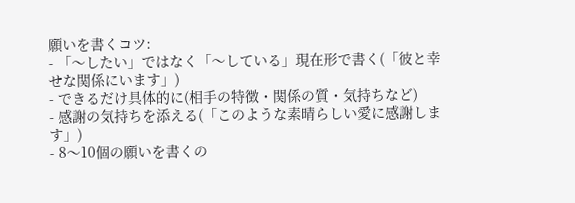願いを書くコツ:
- 「〜したい」ではなく「〜している」現在形で書く(「彼と幸せな関係にいます」)
- できるだけ具体的に(相手の特徴・関係の質・気持ちなど)
- 感謝の気持ちを添える(「このような素晴らしい愛に感謝します」)
- 8〜10個の願いを書くの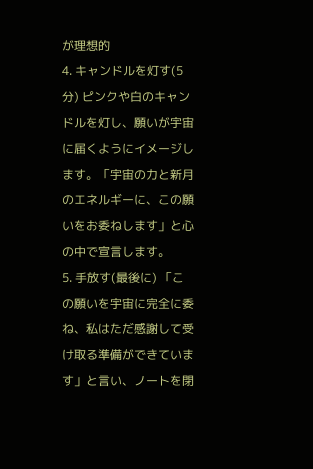が理想的
4. キャンドルを灯す(5分) ピンクや白のキャンドルを灯し、願いが宇宙に届くようにイメージします。「宇宙の力と新月のエネルギーに、この願いをお委ねします」と心の中で宣言します。
5. 手放す(最後に) 「この願いを宇宙に完全に委ね、私はただ感謝して受け取る準備ができています」と言い、ノートを閉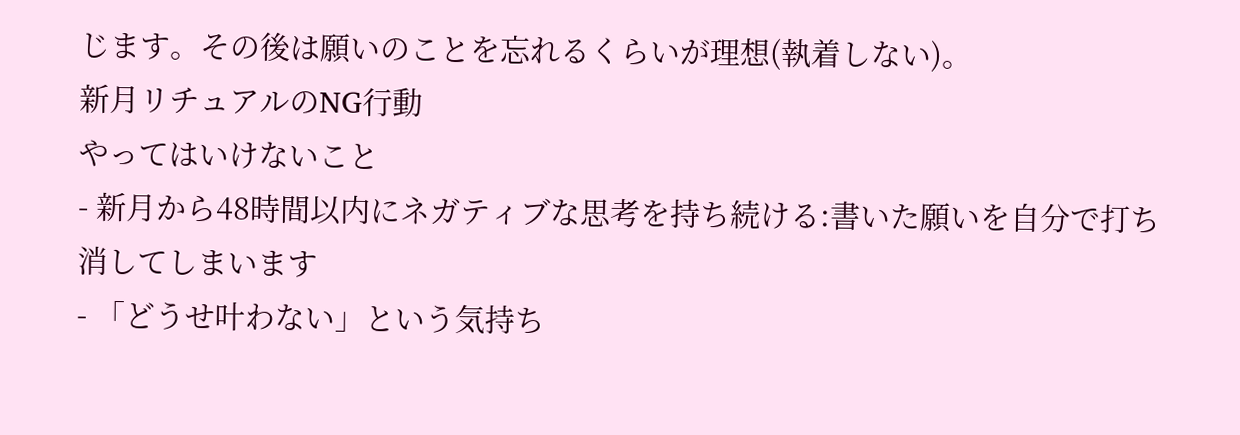じます。その後は願いのことを忘れるくらいが理想(執着しない)。
新月リチュアルのNG行動
やってはいけないこと
- 新月から48時間以内にネガティブな思考を持ち続ける:書いた願いを自分で打ち消してしまいます
- 「どうせ叶わない」という気持ち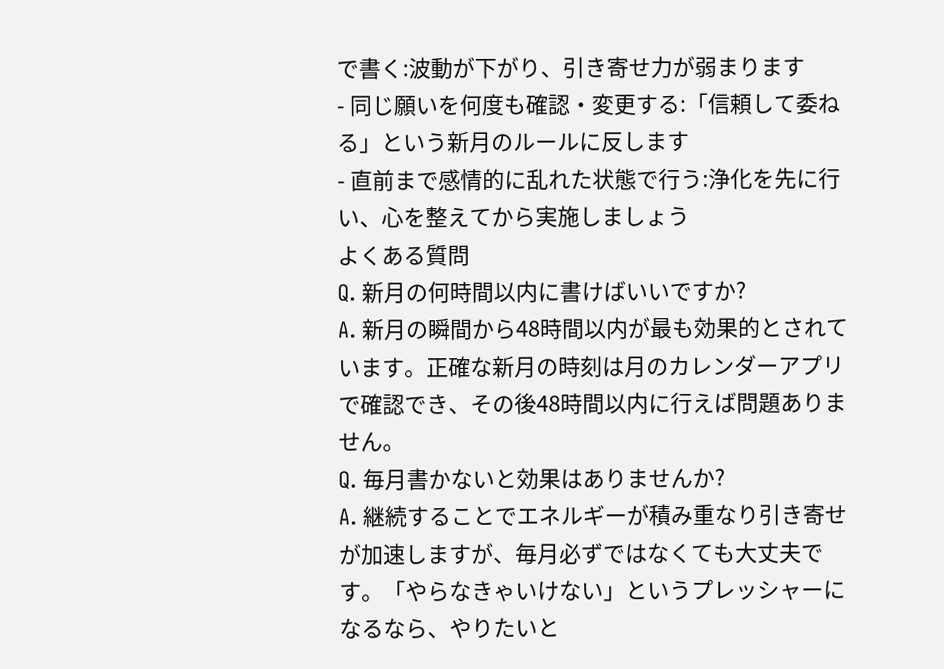で書く:波動が下がり、引き寄せ力が弱まります
- 同じ願いを何度も確認・変更する:「信頼して委ねる」という新月のルールに反します
- 直前まで感情的に乱れた状態で行う:浄化を先に行い、心を整えてから実施しましょう
よくある質問
Q. 新月の何時間以内に書けばいいですか?
A. 新月の瞬間から48時間以内が最も効果的とされています。正確な新月の時刻は月のカレンダーアプリで確認でき、その後48時間以内に行えば問題ありません。
Q. 毎月書かないと効果はありませんか?
A. 継続することでエネルギーが積み重なり引き寄せが加速しますが、毎月必ずではなくても大丈夫です。「やらなきゃいけない」というプレッシャーになるなら、やりたいと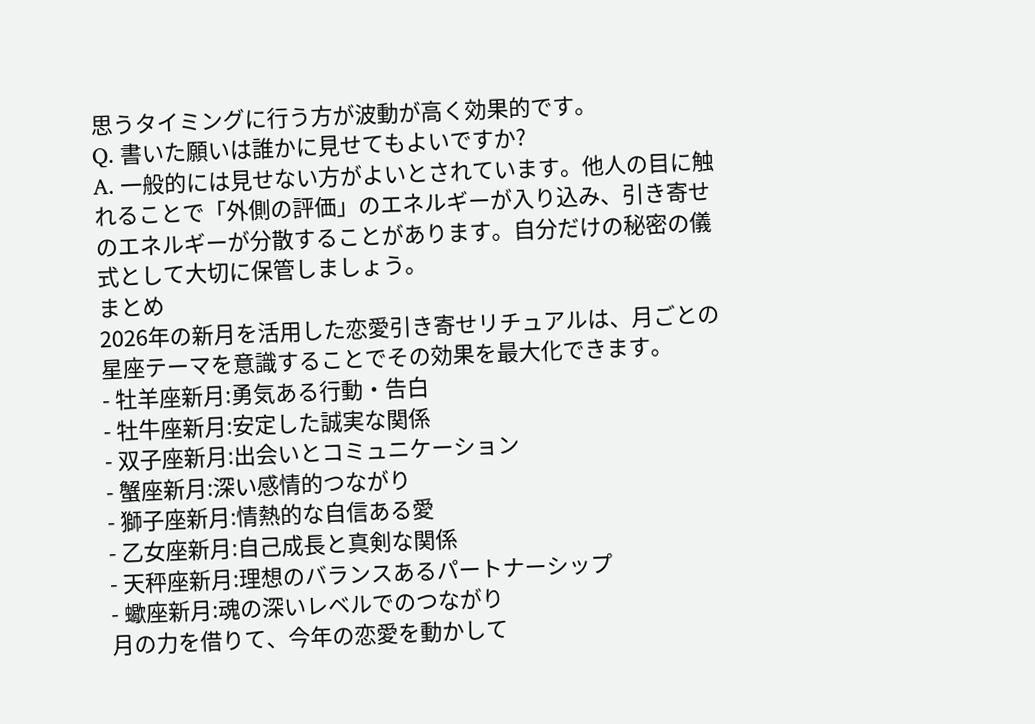思うタイミングに行う方が波動が高く効果的です。
Q. 書いた願いは誰かに見せてもよいですか?
A. 一般的には見せない方がよいとされています。他人の目に触れることで「外側の評価」のエネルギーが入り込み、引き寄せのエネルギーが分散することがあります。自分だけの秘密の儀式として大切に保管しましょう。
まとめ
2026年の新月を活用した恋愛引き寄せリチュアルは、月ごとの星座テーマを意識することでその効果を最大化できます。
- 牡羊座新月:勇気ある行動・告白
- 牡牛座新月:安定した誠実な関係
- 双子座新月:出会いとコミュニケーション
- 蟹座新月:深い感情的つながり
- 獅子座新月:情熱的な自信ある愛
- 乙女座新月:自己成長と真剣な関係
- 天秤座新月:理想のバランスあるパートナーシップ
- 蠍座新月:魂の深いレベルでのつながり
月の力を借りて、今年の恋愛を動かして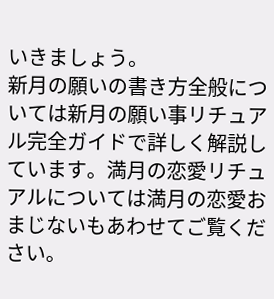いきましょう。
新月の願いの書き方全般については新月の願い事リチュアル完全ガイドで詳しく解説しています。満月の恋愛リチュアルについては満月の恋愛おまじないもあわせてご覧ください。